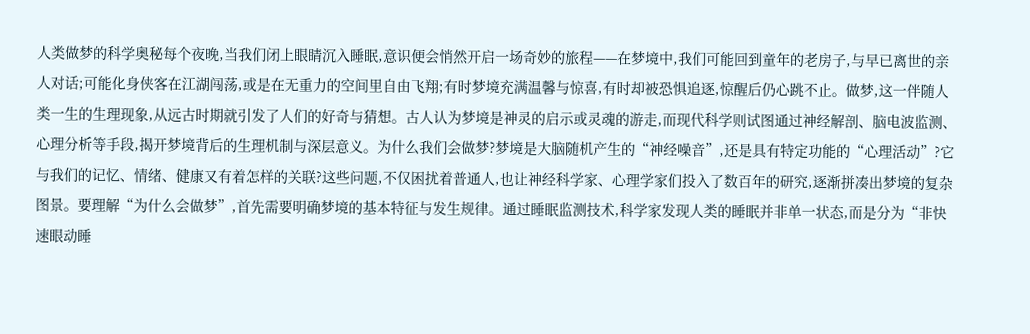人类做梦的科学奥秘每个夜晚,当我们闭上眼睛沉入睡眠,意识便会悄然开启一场奇妙的旅程——在梦境中,我们可能回到童年的老房子,与早已离世的亲人对话;可能化身侠客在江湖闯荡,或是在无重力的空间里自由飞翔;有时梦境充满温馨与惊喜,有时却被恐惧追逐,惊醒后仍心跳不止。做梦,这一伴随人类一生的生理现象,从远古时期就引发了人们的好奇与猜想。古人认为梦境是神灵的启示或灵魂的游走,而现代科学则试图通过神经解剖、脑电波监测、心理分析等手段,揭开梦境背后的生理机制与深层意义。为什么我们会做梦?梦境是大脑随机产生的“神经噪音”,还是具有特定功能的“心理活动”?它与我们的记忆、情绪、健康又有着怎样的关联?这些问题,不仅困扰着普通人,也让神经科学家、心理学家们投入了数百年的研究,逐渐拼凑出梦境的复杂图景。要理解“为什么会做梦”,首先需要明确梦境的基本特征与发生规律。通过睡眠监测技术,科学家发现人类的睡眠并非单一状态,而是分为“非快速眼动睡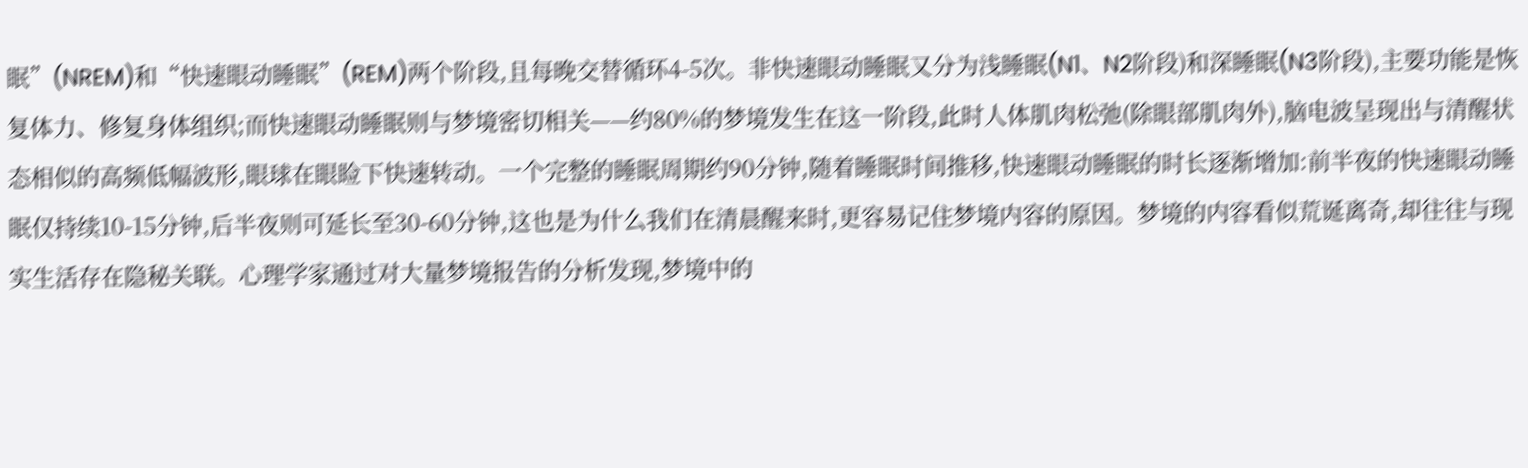眠”(NREM)和“快速眼动睡眠”(REM)两个阶段,且每晚交替循环4-5次。非快速眼动睡眠又分为浅睡眠(N1、N2阶段)和深睡眠(N3阶段),主要功能是恢复体力、修复身体组织;而快速眼动睡眠则与梦境密切相关——约80%的梦境发生在这一阶段,此时人体肌肉松弛(除眼部肌肉外),脑电波呈现出与清醒状态相似的高频低幅波形,眼球在眼睑下快速转动。一个完整的睡眠周期约90分钟,随着睡眠时间推移,快速眼动睡眠的时长逐渐增加:前半夜的快速眼动睡眠仅持续10-15分钟,后半夜则可延长至30-60分钟,这也是为什么我们在清晨醒来时,更容易记住梦境内容的原因。梦境的内容看似荒诞离奇,却往往与现实生活存在隐秘关联。心理学家通过对大量梦境报告的分析发现,梦境中的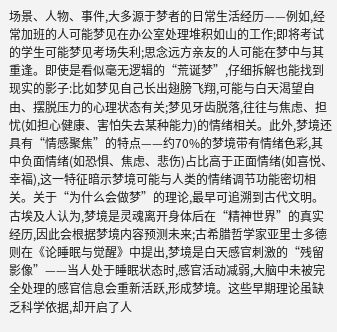场景、人物、事件,大多源于梦者的日常生活经历——例如,经常加班的人可能梦见在办公室处理堆积如山的工作;即将考试的学生可能梦见考场失利;思念远方亲友的人可能在梦中与其重逢。即使是看似毫无逻辑的“荒诞梦”,仔细拆解也能找到现实的影子:比如梦见自己长出翅膀飞翔,可能与白天渴望自由、摆脱压力的心理状态有关;梦见牙齿脱落,往往与焦虑、担忧(如担心健康、害怕失去某种能力)的情绪相关。此外,梦境还具有“情感聚焦”的特点——约70%的梦境带有情绪色彩,其中负面情绪(如恐惧、焦虑、悲伤)占比高于正面情绪(如喜悦、幸福),这一特征暗示梦境可能与人类的情绪调节功能密切相关。关于“为什么会做梦”的理论,最早可追溯到古代文明。古埃及人认为,梦境是灵魂离开身体后在“精神世界”的真实经历,因此会根据梦境内容预测未来;古希腊哲学家亚里士多德则在《论睡眠与觉醒》中提出,梦境是白天感官刺激的“残留影像”——当人处于睡眠状态时,感官活动减弱,大脑中未被完全处理的感官信息会重新活跃,形成梦境。这些早期理论虽缺乏科学依据,却开启了人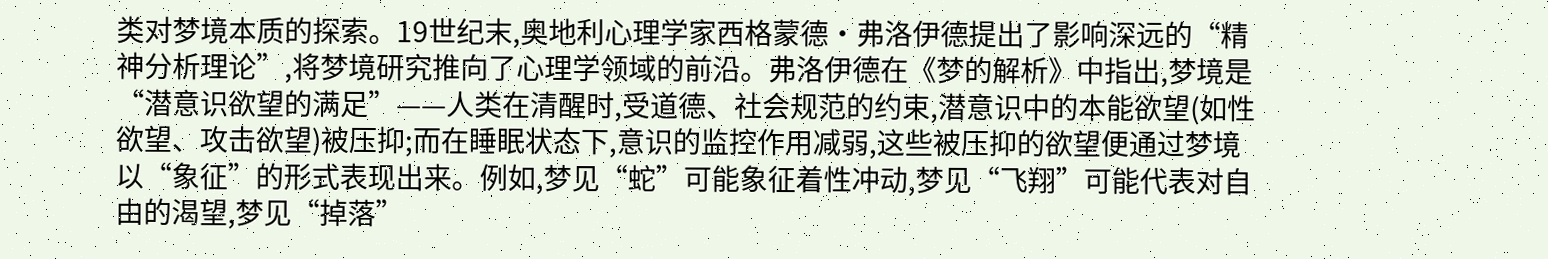类对梦境本质的探索。19世纪末,奥地利心理学家西格蒙德・弗洛伊德提出了影响深远的“精神分析理论”,将梦境研究推向了心理学领域的前沿。弗洛伊德在《梦的解析》中指出,梦境是“潜意识欲望的满足”——人类在清醒时,受道德、社会规范的约束,潜意识中的本能欲望(如性欲望、攻击欲望)被压抑;而在睡眠状态下,意识的监控作用减弱,这些被压抑的欲望便通过梦境以“象征”的形式表现出来。例如,梦见“蛇”可能象征着性冲动,梦见“飞翔”可能代表对自由的渴望,梦见“掉落”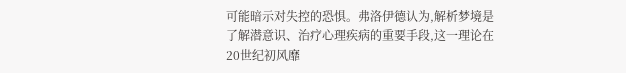可能暗示对失控的恐惧。弗洛伊德认为,解析梦境是了解潜意识、治疗心理疾病的重要手段,这一理论在20世纪初风靡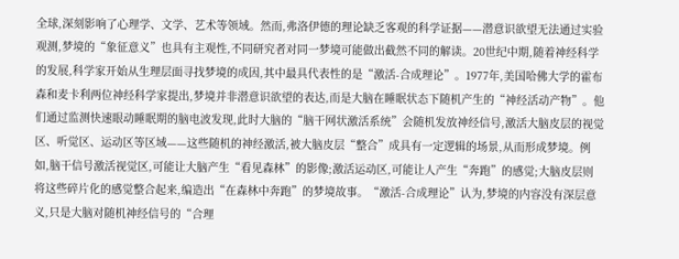全球,深刻影响了心理学、文学、艺术等领域。然而,弗洛伊德的理论缺乏客观的科学证据——潜意识欲望无法通过实验观测,梦境的“象征意义”也具有主观性,不同研究者对同一梦境可能做出截然不同的解读。20世纪中期,随着神经科学的发展,科学家开始从生理层面寻找梦境的成因,其中最具代表性的是“激活-合成理论”。1977年,美国哈佛大学的霍布森和麦卡利两位神经科学家提出,梦境并非潜意识欲望的表达,而是大脑在睡眠状态下随机产生的“神经活动产物”。他们通过监测快速眼动睡眠期的脑电波发现,此时大脑的“脑干网状激活系统”会随机发放神经信号,激活大脑皮层的视觉区、听觉区、运动区等区域——这些随机的神经激活,被大脑皮层“整合”成具有一定逻辑的场景,从而形成梦境。例如,脑干信号激活视觉区,可能让大脑产生“看见森林”的影像;激活运动区,可能让人产生“奔跑”的感觉;大脑皮层则将这些碎片化的感觉整合起来,编造出“在森林中奔跑”的梦境故事。“激活-合成理论”认为,梦境的内容没有深层意义,只是大脑对随机神经信号的“合理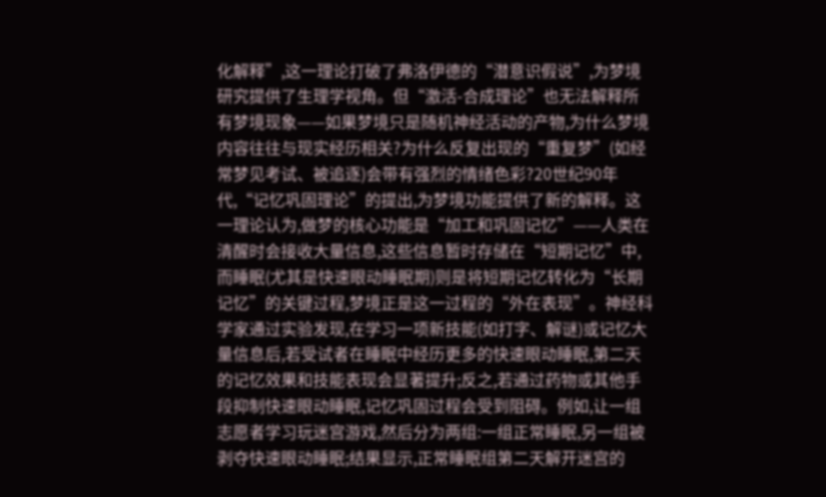化解释”,这一理论打破了弗洛伊德的“潜意识假说”,为梦境研究提供了生理学视角。但“激活-合成理论”也无法解释所有梦境现象——如果梦境只是随机神经活动的产物,为什么梦境内容往往与现实经历相关?为什么反复出现的“重复梦”(如经常梦见考试、被追逐)会带有强烈的情绪色彩?20世纪90年代,“记忆巩固理论”的提出,为梦境功能提供了新的解释。这一理论认为,做梦的核心功能是“加工和巩固记忆”——人类在清醒时会接收大量信息,这些信息暂时存储在“短期记忆”中,而睡眠(尤其是快速眼动睡眠期)则是将短期记忆转化为“长期记忆”的关键过程,梦境正是这一过程的“外在表现”。神经科学家通过实验发现,在学习一项新技能(如打字、解谜)或记忆大量信息后,若受试者在睡眠中经历更多的快速眼动睡眠,第二天的记忆效果和技能表现会显著提升;反之,若通过药物或其他手段抑制快速眼动睡眠,记忆巩固过程会受到阻碍。例如,让一组志愿者学习玩迷宫游戏,然后分为两组:一组正常睡眠,另一组被剥夺快速眼动睡眠;结果显示,正常睡眠组第二天解开迷宫的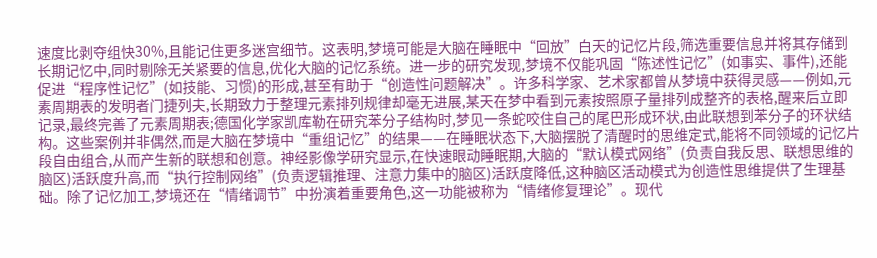速度比剥夺组快30%,且能记住更多迷宫细节。这表明,梦境可能是大脑在睡眠中“回放”白天的记忆片段,筛选重要信息并将其存储到长期记忆中,同时剔除无关紧要的信息,优化大脑的记忆系统。进一步的研究发现,梦境不仅能巩固“陈述性记忆”(如事实、事件),还能促进“程序性记忆”(如技能、习惯)的形成,甚至有助于“创造性问题解决”。许多科学家、艺术家都曾从梦境中获得灵感——例如,元素周期表的发明者门捷列夫,长期致力于整理元素排列规律却毫无进展,某天在梦中看到元素按照原子量排列成整齐的表格,醒来后立即记录,最终完善了元素周期表;德国化学家凯库勒在研究苯分子结构时,梦见一条蛇咬住自己的尾巴形成环状,由此联想到苯分子的环状结构。这些案例并非偶然,而是大脑在梦境中“重组记忆”的结果——在睡眠状态下,大脑摆脱了清醒时的思维定式,能将不同领域的记忆片段自由组合,从而产生新的联想和创意。神经影像学研究显示,在快速眼动睡眠期,大脑的“默认模式网络”(负责自我反思、联想思维的脑区)活跃度升高,而“执行控制网络”(负责逻辑推理、注意力集中的脑区)活跃度降低,这种脑区活动模式为创造性思维提供了生理基础。除了记忆加工,梦境还在“情绪调节”中扮演着重要角色,这一功能被称为“情绪修复理论”。现代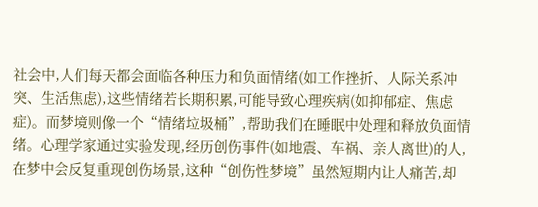社会中,人们每天都会面临各种压力和负面情绪(如工作挫折、人际关系冲突、生活焦虑),这些情绪若长期积累,可能导致心理疾病(如抑郁症、焦虑症)。而梦境则像一个“情绪垃圾桶”,帮助我们在睡眠中处理和释放负面情绪。心理学家通过实验发现,经历创伤事件(如地震、车祸、亲人离世)的人,在梦中会反复重现创伤场景,这种“创伤性梦境”虽然短期内让人痛苦,却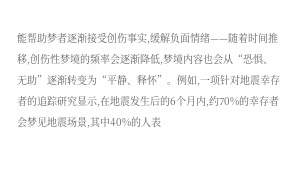能帮助梦者逐渐接受创伤事实,缓解负面情绪——随着时间推移,创伤性梦境的频率会逐渐降低,梦境内容也会从“恐惧、无助”逐渐转变为“平静、释怀”。例如,一项针对地震幸存者的追踪研究显示,在地震发生后的6个月内,约70%的幸存者会梦见地震场景,其中40%的人表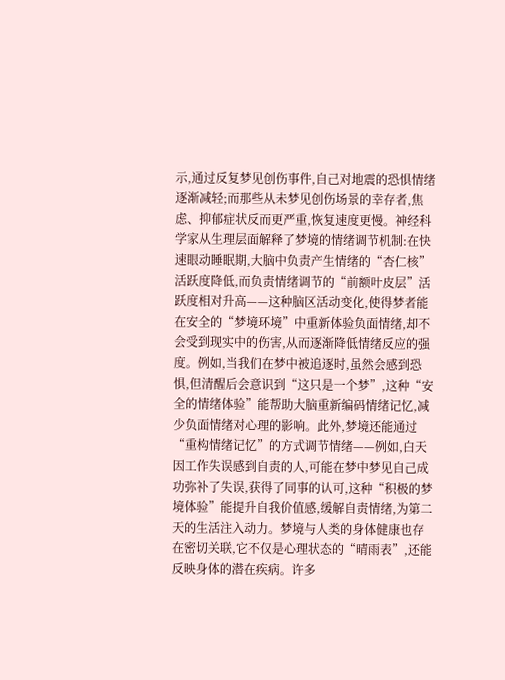示,通过反复梦见创伤事件,自己对地震的恐惧情绪逐渐减轻;而那些从未梦见创伤场景的幸存者,焦虑、抑郁症状反而更严重,恢复速度更慢。神经科学家从生理层面解释了梦境的情绪调节机制:在快速眼动睡眠期,大脑中负责产生情绪的“杏仁核”活跃度降低,而负责情绪调节的“前额叶皮层”活跃度相对升高——这种脑区活动变化,使得梦者能在安全的“梦境环境”中重新体验负面情绪,却不会受到现实中的伤害,从而逐渐降低情绪反应的强度。例如,当我们在梦中被追逐时,虽然会感到恐惧,但清醒后会意识到“这只是一个梦”,这种“安全的情绪体验”能帮助大脑重新编码情绪记忆,减少负面情绪对心理的影响。此外,梦境还能通过“重构情绪记忆”的方式调节情绪——例如,白天因工作失误感到自责的人,可能在梦中梦见自己成功弥补了失误,获得了同事的认可,这种“积极的梦境体验”能提升自我价值感,缓解自责情绪,为第二天的生活注入动力。梦境与人类的身体健康也存在密切关联,它不仅是心理状态的“晴雨表”,还能反映身体的潜在疾病。许多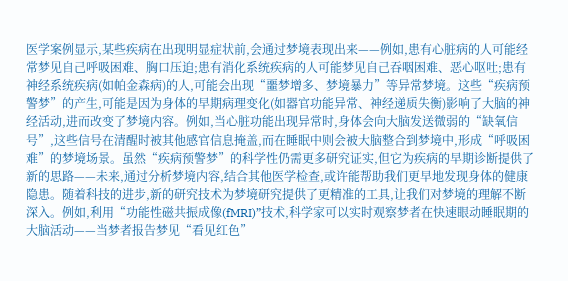医学案例显示,某些疾病在出现明显症状前,会通过梦境表现出来——例如,患有心脏病的人可能经常梦见自己呼吸困难、胸口压迫;患有消化系统疾病的人可能梦见自己吞咽困难、恶心呕吐;患有神经系统疾病(如帕金森病)的人,可能会出现“噩梦增多、梦境暴力”等异常梦境。这些“疾病预警梦”的产生,可能是因为身体的早期病理变化(如器官功能异常、神经递质失衡)影响了大脑的神经活动,进而改变了梦境内容。例如,当心脏功能出现异常时,身体会向大脑发送微弱的“缺氧信号”,这些信号在清醒时被其他感官信息掩盖,而在睡眠中则会被大脑整合到梦境中,形成“呼吸困难”的梦境场景。虽然“疾病预警梦”的科学性仍需更多研究证实,但它为疾病的早期诊断提供了新的思路——未来,通过分析梦境内容,结合其他医学检查,或许能帮助我们更早地发现身体的健康隐患。随着科技的进步,新的研究技术为梦境研究提供了更精准的工具,让我们对梦境的理解不断深入。例如,利用“功能性磁共振成像(fMRI)”技术,科学家可以实时观察梦者在快速眼动睡眠期的大脑活动——当梦者报告梦见“看见红色”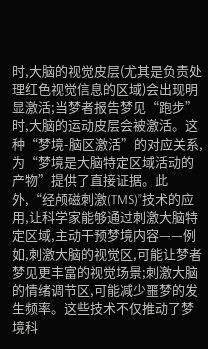时,大脑的视觉皮层(尤其是负责处理红色视觉信息的区域)会出现明显激活;当梦者报告梦见“跑步”时,大脑的运动皮层会被激活。这种“梦境-脑区激活”的对应关系,为“梦境是大脑特定区域活动的产物”提供了直接证据。此外,“经颅磁刺激(TMS)”技术的应用,让科学家能够通过刺激大脑特定区域,主动干预梦境内容——例如,刺激大脑的视觉区,可能让梦者梦见更丰富的视觉场景;刺激大脑的情绪调节区,可能减少噩梦的发生频率。这些技术不仅推动了梦境科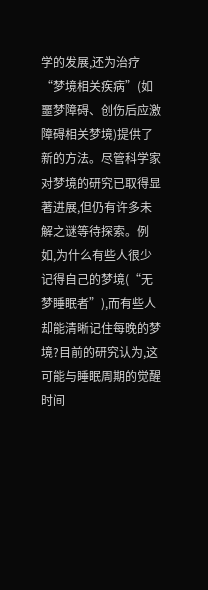学的发展,还为治疗“梦境相关疾病”(如噩梦障碍、创伤后应激障碍相关梦境)提供了新的方法。尽管科学家对梦境的研究已取得显著进展,但仍有许多未解之谜等待探索。例如,为什么有些人很少记得自己的梦境(“无梦睡眠者”),而有些人却能清晰记住每晚的梦境?目前的研究认为,这可能与睡眠周期的觉醒时间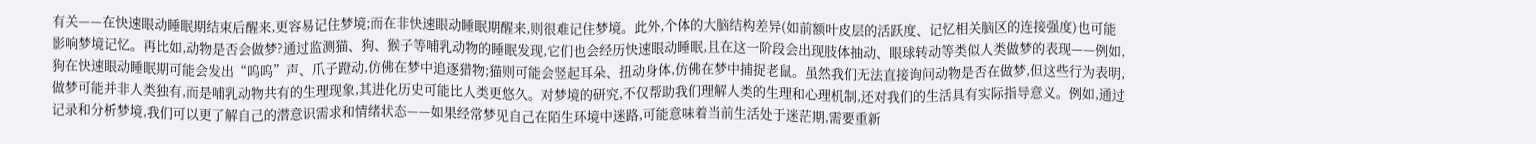有关——在快速眼动睡眠期结束后醒来,更容易记住梦境;而在非快速眼动睡眠期醒来,则很难记住梦境。此外,个体的大脑结构差异(如前额叶皮层的活跃度、记忆相关脑区的连接强度)也可能影响梦境记忆。再比如,动物是否会做梦?通过监测猫、狗、猴子等哺乳动物的睡眠发现,它们也会经历快速眼动睡眠,且在这一阶段会出现肢体抽动、眼球转动等类似人类做梦的表现——例如,狗在快速眼动睡眠期可能会发出“呜呜”声、爪子蹬动,仿佛在梦中追逐猎物;猫则可能会竖起耳朵、扭动身体,仿佛在梦中捕捉老鼠。虽然我们无法直接询问动物是否在做梦,但这些行为表明,做梦可能并非人类独有,而是哺乳动物共有的生理现象,其进化历史可能比人类更悠久。对梦境的研究,不仅帮助我们理解人类的生理和心理机制,还对我们的生活具有实际指导意义。例如,通过记录和分析梦境,我们可以更了解自己的潜意识需求和情绪状态——如果经常梦见自己在陌生环境中迷路,可能意味着当前生活处于迷茫期,需要重新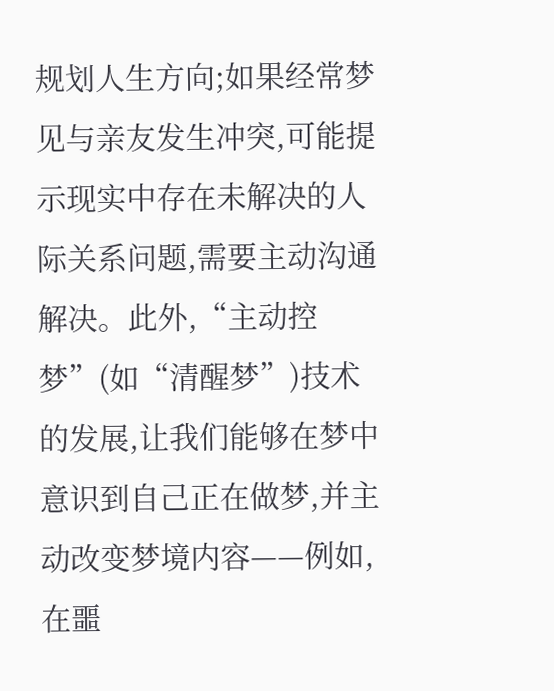规划人生方向;如果经常梦见与亲友发生冲突,可能提示现实中存在未解决的人际关系问题,需要主动沟通解决。此外,“主动控梦”(如“清醒梦”)技术的发展,让我们能够在梦中意识到自己正在做梦,并主动改变梦境内容——例如,在噩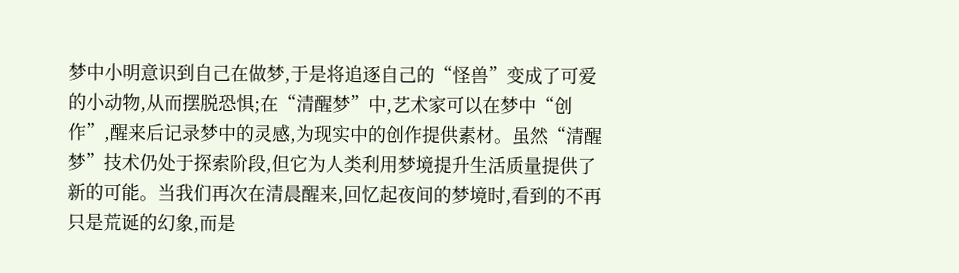梦中小明意识到自己在做梦,于是将追逐自己的“怪兽”变成了可爱的小动物,从而摆脱恐惧;在“清醒梦”中,艺术家可以在梦中“创作”,醒来后记录梦中的灵感,为现实中的创作提供素材。虽然“清醒梦”技术仍处于探索阶段,但它为人类利用梦境提升生活质量提供了新的可能。当我们再次在清晨醒来,回忆起夜间的梦境时,看到的不再只是荒诞的幻象,而是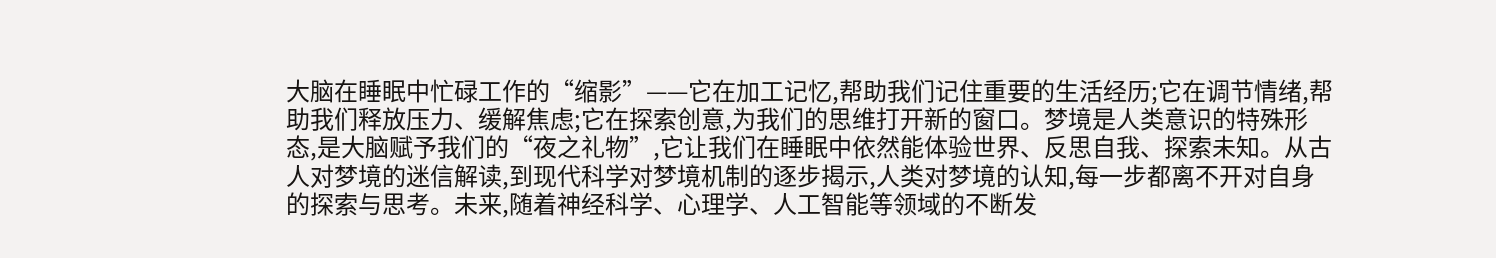大脑在睡眠中忙碌工作的“缩影”——它在加工记忆,帮助我们记住重要的生活经历;它在调节情绪,帮助我们释放压力、缓解焦虑;它在探索创意,为我们的思维打开新的窗口。梦境是人类意识的特殊形态,是大脑赋予我们的“夜之礼物”,它让我们在睡眠中依然能体验世界、反思自我、探索未知。从古人对梦境的迷信解读,到现代科学对梦境机制的逐步揭示,人类对梦境的认知,每一步都离不开对自身的探索与思考。未来,随着神经科学、心理学、人工智能等领域的不断发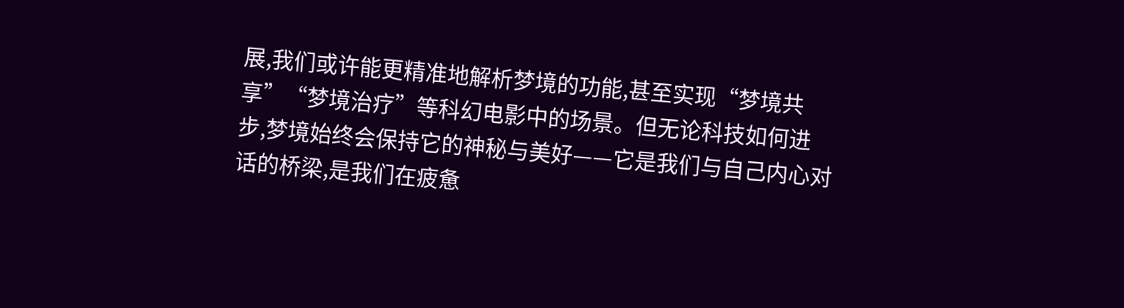展,我们或许能更精准地解析梦境的功能,甚至实现“梦境共享”“梦境治疗”等科幻电影中的场景。但无论科技如何进步,梦境始终会保持它的神秘与美好——它是我们与自己内心对话的桥梁,是我们在疲惫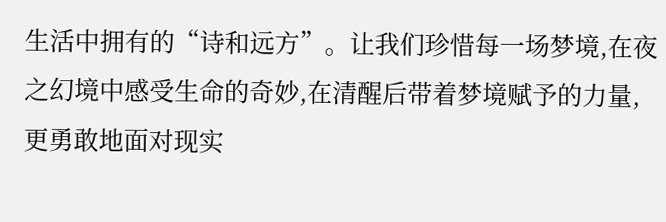生活中拥有的“诗和远方”。让我们珍惜每一场梦境,在夜之幻境中感受生命的奇妙,在清醒后带着梦境赋予的力量,更勇敢地面对现实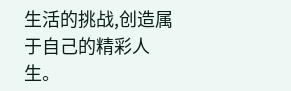生活的挑战,创造属于自己的精彩人生。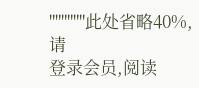""""""此处省略40%,请
登录会员,阅读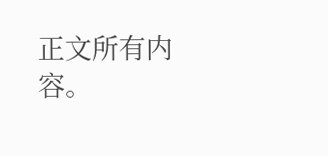正文所有内容。